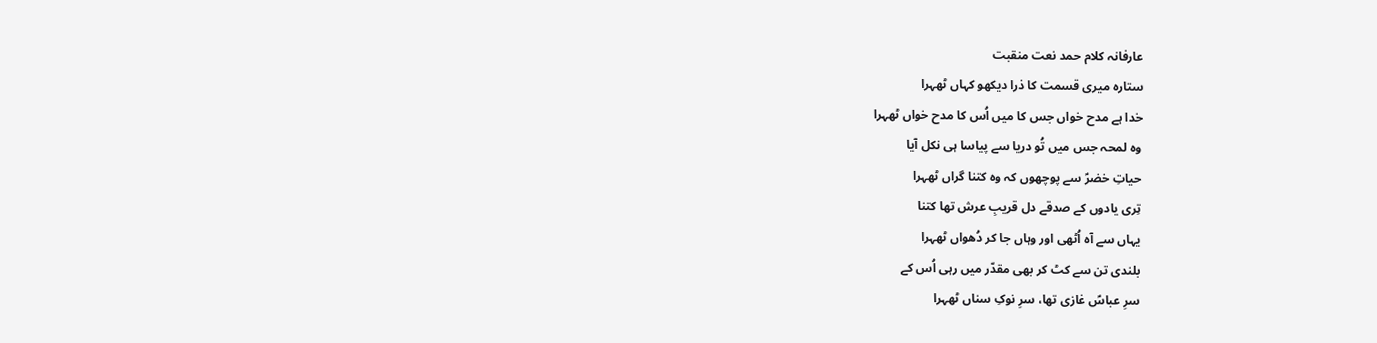عارفانہ کلام حمد نعت منقبت
ستارہ میری قسمت کا ذرا دیکھو کہاں ٹھہرا
خدا ہے مدح خواں جس کا میں اُس کا مدح خواں ٹھہرا
وہ لمحہ جس میں تُو دریا سے پیاسا ہی نکل آیا
حیاتِ خضرؑ سے پوچھوں کہ وہ کتنا گراں ٹھہرا
تِری یادوں کے صدقے دل قریبِ عرش تھا کتنا
یہاں سے آہ اُٹھی اور وہاں جا کر دُھواں ٹھہرا
بلندی تن سے کٹ کر بھی مقدّر میں رہی اُس کے
سرِ عباسؑ غازی تھا، سرِ نوکِ سناں ٹھہرا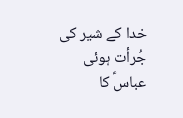خدا کے شیر کی جُرأت ہوئی عباسؑ کا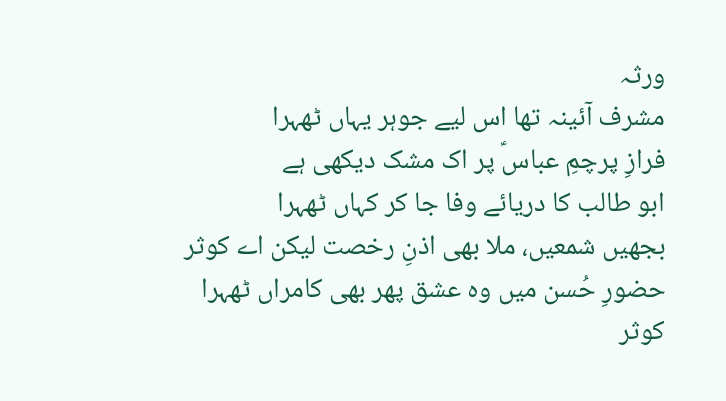ورثہ
مشرف آئینہ تھا اس لیے جوہر یہاں ٹھہرا
فرازِ پرچمِ عباسؑ پر اک مشک دیکھی ہے
ابو طالب کا دریائے وفا جا کر کہاں ٹھہرا
بجھیں شمعیں، ملا بھی اذنِ رخصت لیکن اے کوثر
حضورِ حُسن میں وہ عشق پھر بھی کامراں ٹھہرا
کوثر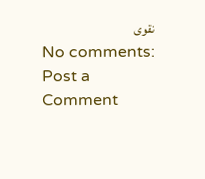نقوی
No comments:
Post a Comment